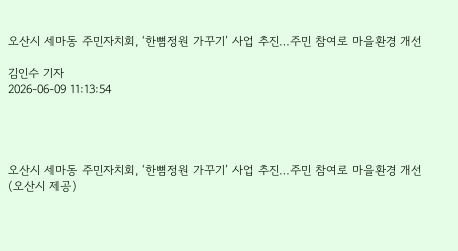오산시 세마동 주민자치회, ‘한뼘정원 가꾸기’ 사업 추진…주민 참여로 마을환경 개선

김인수 기자
2026-06-09 11:13:54




오산시 세마동 주민자치회, ‘한뼘정원 가꾸기’ 사업 추진…주민 참여로 마을환경 개선 (오산시 제공)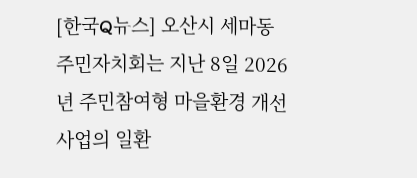[한국Q뉴스] 오산시 세마동 주민자치회는 지난 8일 2026년 주민참여형 마을환경 개선사업의 일환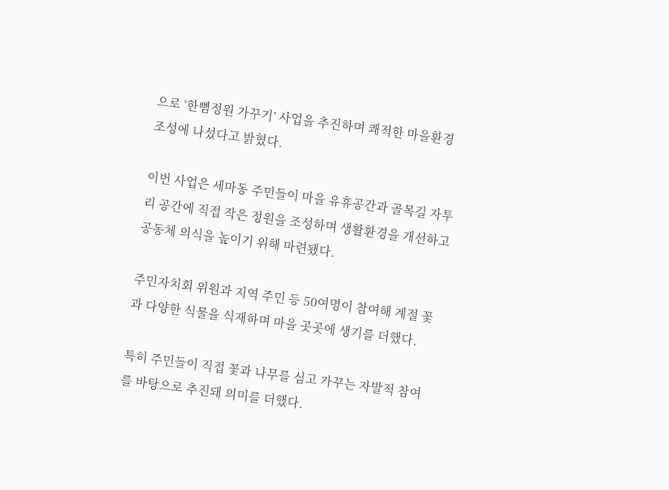으로 ‘한뼘정원 가꾸기’ 사업을 추진하며 쾌적한 마을환경 조성에 나섰다고 밝혔다.

이번 사업은 세마동 주민들이 마을 유휴공간과 골목길 자투리 공간에 직접 작은 정원을 조성하며 생활환경을 개선하고 공동체 의식을 높이기 위해 마련됐다.

주민자치회 위원과 지역 주민 등 50여명이 참여해 계절 꽃과 다양한 식물을 식재하며 마을 곳곳에 생기를 더했다.

특히 주민들이 직접 꽃과 나무를 심고 가꾸는 자발적 참여를 바탕으로 추진돼 의미를 더했다.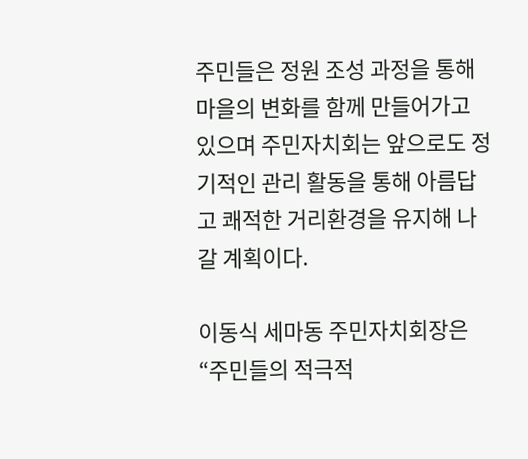주민들은 정원 조성 과정을 통해 마을의 변화를 함께 만들어가고 있으며 주민자치회는 앞으로도 정기적인 관리 활동을 통해 아름답고 쾌적한 거리환경을 유지해 나갈 계획이다.

이동식 세마동 주민자치회장은 “주민들의 적극적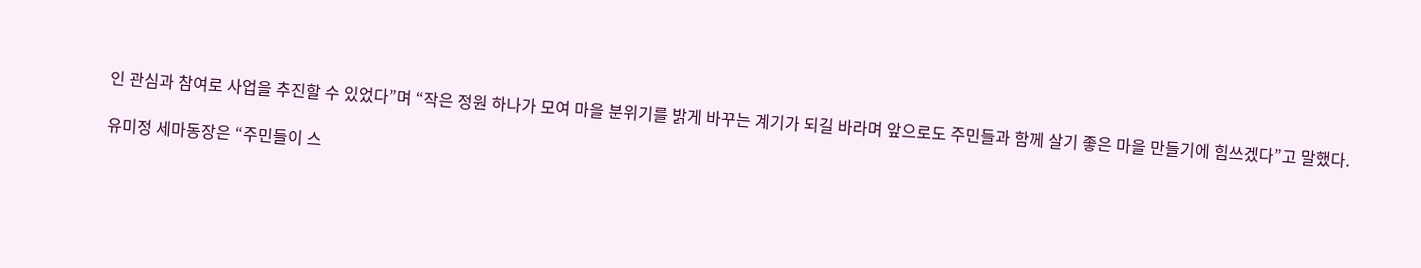인 관심과 참여로 사업을 추진할 수 있었다”며 “작은 정원 하나가 모여 마을 분위기를 밝게 바꾸는 계기가 되길 바라며 앞으로도 주민들과 함께 살기 좋은 마을 만들기에 힘쓰겠다”고 말했다.

유미정 세마동장은 “주민들이 스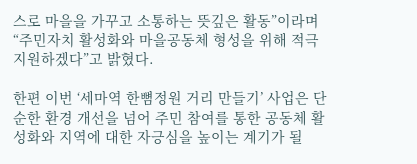스로 마을을 가꾸고 소통하는 뜻깊은 활동”이라며 “주민자치 활성화와 마을공동체 형성을 위해 적극 지원하겠다”고 밝혔다.

한편 이번 ‘세마역 한뼘정원 거리 만들기’ 사업은 단순한 환경 개선을 넘어 주민 참여를 통한 공동체 활성화와 지역에 대한 자긍심을 높이는 계기가 될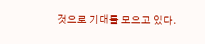것으로 기대를 모으고 있다.